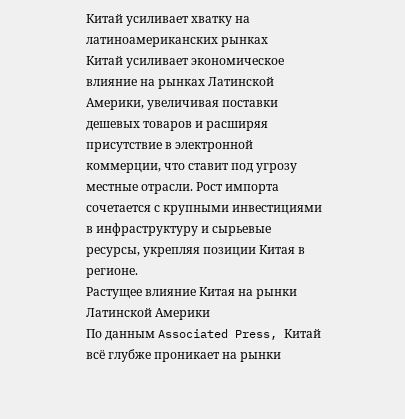Китай усиливает хватку на латиноамериканских рынках
Китай усиливает экономическое влияние на рынках Латинской Америки, увеличивая поставки дешевых товаров и расширяя присутствие в электронной коммерции, что ставит под угрозу местные отрасли. Рост импорта сочетается с крупными инвестициями в инфраструктуру и сырьевые ресурсы, укрепляя позиции Китая в регионе.
Растущее влияние Китая на рынки Латинской Америки
По данным Associated Press, Китай всё глубже проникает на рынки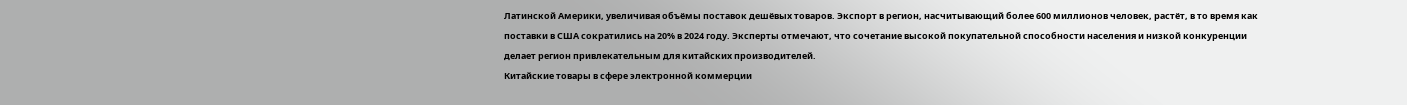Латинской Америки, увеличивая объёмы поставок дешёвых товаров. Экспорт в регион, насчитывающий более 600 миллионов человек, растёт, в то время как поставки в США сократились на 20% в 2024 году. Эксперты отмечают, что сочетание высокой покупательной способности населения и низкой конкуренции делает регион привлекательным для китайских производителей.
Китайские товары в сфере электронной коммерции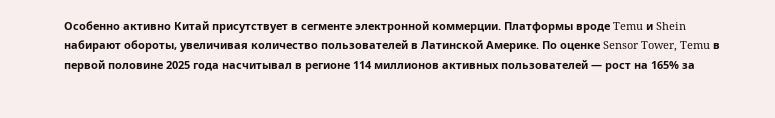Особенно активно Китай присутствует в сегменте электронной коммерции. Платформы вроде Temu и Shein набирают обороты, увеличивая количество пользователей в Латинской Америке. По оценке Sensor Tower, Temu в первой половине 2025 года насчитывал в регионе 114 миллионов активных пользователей — рост на 165% за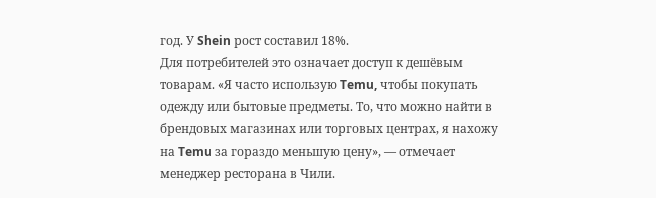год. У Shein рост составил 18%.
Для потребителей это означает доступ к дешёвым товарам. «Я часто использую Temu, чтобы покупать одежду или бытовые предметы. То, что можно найти в брендовых магазинах или торговых центрах, я нахожу на Temu за гораздо меньшую цену», — отмечает менеджер ресторана в Чили.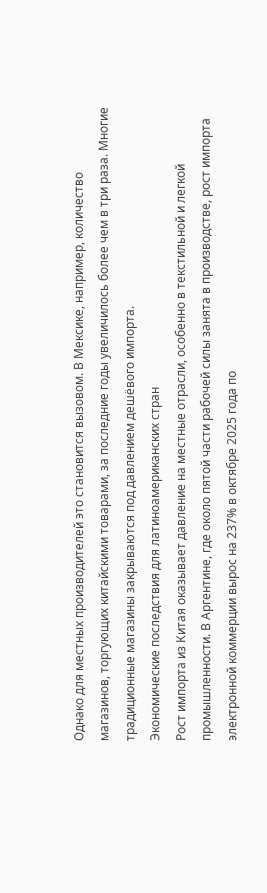Однако для местных производителей это становится вызовом. В Мексике, например, количество магазинов, торгующих китайскими товарами, за последние годы увеличилось более чем в три раза. Многие традиционные магазины закрываются под давлением дешёвого импорта.
Экономические последствия для латиноамериканских стран
Рост импорта из Китая оказывает давление на местные отрасли, особенно в текстильной и легкой промышленности. В Аргентине, где около пятой части рабочей силы занята в производстве, рост импорта электронной коммерции вырос на 237% в октябре 2025 года по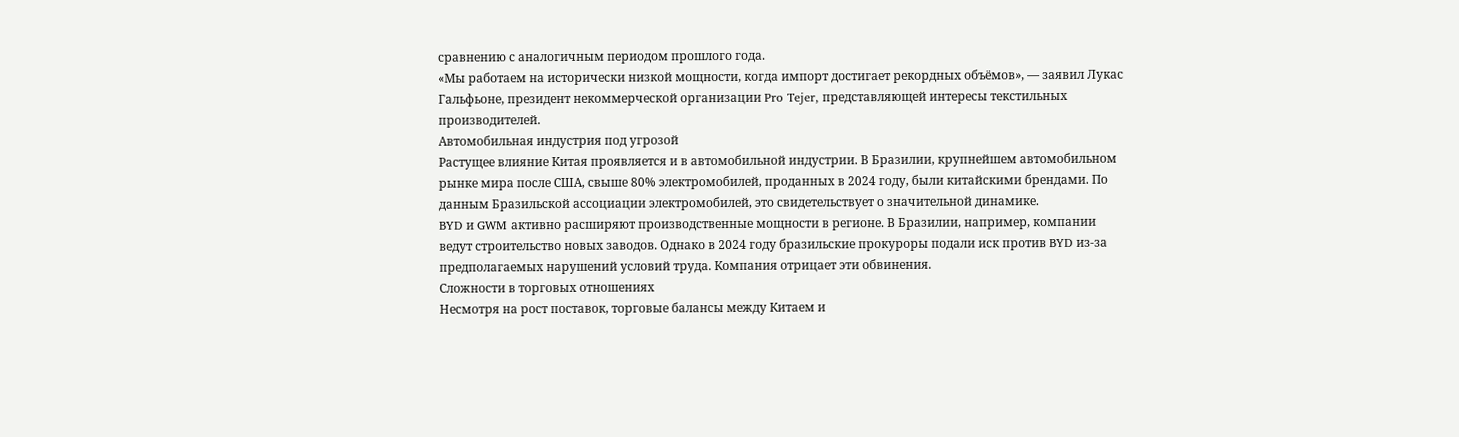сравнению с аналогичным периодом прошлого года.
«Мы работаем на исторически низкой мощности, когда импорт достигает рекордных объёмов», — заявил Лукас Гальфьоне, президент некоммерческой организации Pro Tejer, представляющей интересы текстильных производителей.
Автомобильная индустрия под угрозой
Растущее влияние Китая проявляется и в автомобильной индустрии. В Бразилии, крупнейшем автомобильном рынке мира после США, свыше 80% электромобилей, проданных в 2024 году, были китайскими брендами. По данным Бразильской ассоциации электромобилей, это свидетельствует о значительной динамике.
BYD и GWM активно расширяют производственные мощности в регионе. В Бразилии, например, компании ведут строительство новых заводов. Однако в 2024 году бразильские прокуроры подали иск против BYD из-за предполагаемых нарушений условий труда. Компания отрицает эти обвинения.
Сложности в торговых отношениях
Несмотря на рост поставок, торговые балансы между Китаем и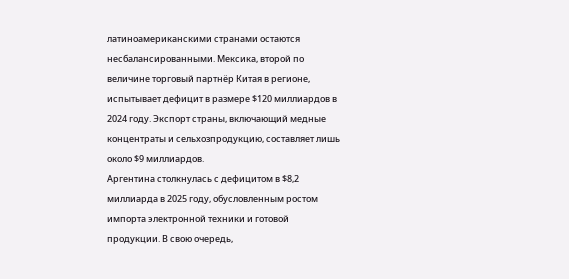латиноамериканскими странами остаются несбалансированными. Мексика, второй по величине торговый партнёр Китая в регионе, испытывает дефицит в размере $120 миллиардов в 2024 году. Экспорт страны, включающий медные концентраты и сельхозпродукцию, составляет лишь около $9 миллиардов.
Аргентина столкнулась с дефицитом в $8,2 миллиарда в 2025 году, обусловленным ростом импорта электронной техники и готовой продукции. В свою очередь,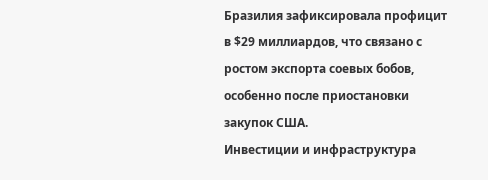Бразилия зафиксировала профицит в $29 миллиардов, что связано с ростом экспорта соевых бобов, особенно после приостановки закупок США.
Инвестиции и инфраструктура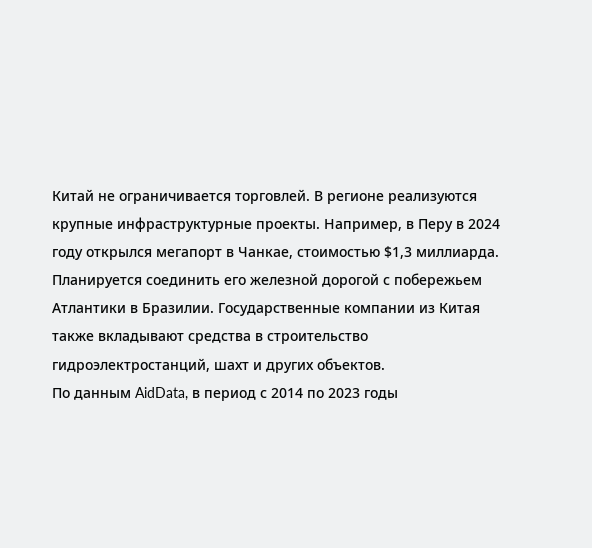Китай не ограничивается торговлей. В регионе реализуются крупные инфраструктурные проекты. Например, в Перу в 2024 году открылся мегапорт в Чанкае, стоимостью $1,3 миллиарда. Планируется соединить его железной дорогой с побережьем Атлантики в Бразилии. Государственные компании из Китая также вкладывают средства в строительство гидроэлектростанций, шахт и других объектов.
По данным AidData, в период с 2014 по 2023 годы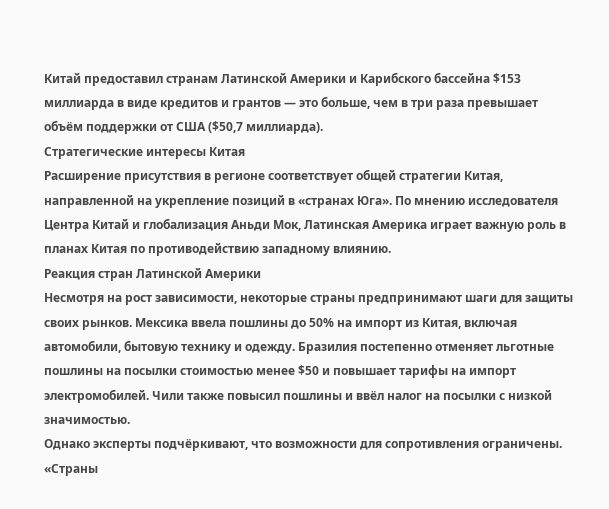Китай предоставил странам Латинской Америки и Карибского бассейна $153 миллиарда в виде кредитов и грантов — это больше, чем в три раза превышает объём поддержки от США ($50,7 миллиарда).
Стратегические интересы Китая
Расширение присутствия в регионе соответствует общей стратегии Китая, направленной на укрепление позиций в «странах Юга». По мнению исследователя Центра Китай и глобализация Аньди Мок, Латинская Америка играет важную роль в планах Китая по противодействию западному влиянию.
Реакция стран Латинской Америки
Несмотря на рост зависимости, некоторые страны предпринимают шаги для защиты своих рынков. Мексика ввела пошлины до 50% на импорт из Китая, включая автомобили, бытовую технику и одежду. Бразилия постепенно отменяет льготные пошлины на посылки стоимостью менее $50 и повышает тарифы на импорт электромобилей. Чили также повысил пошлины и ввёл налог на посылки с низкой значимостью.
Однако эксперты подчёркивают, что возможности для сопротивления ограничены. «Страны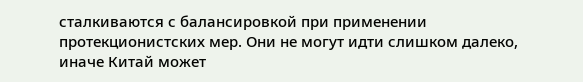сталкиваются с балансировкой при применении протекционистских мер. Они не могут идти слишком далеко, иначе Китай может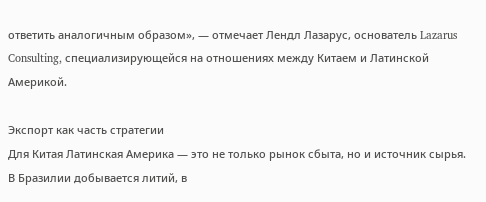ответить аналогичным образом», — отмечает Лендл Лазарус, основатель Lazarus Consulting, специализирующейся на отношениях между Китаем и Латинской Америкой.

Экспорт как часть стратегии
Для Китая Латинская Америка — это не только рынок сбыта, но и источник сырья. В Бразилии добывается литий, в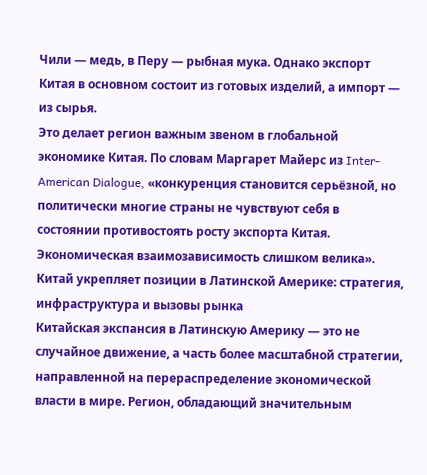Чили — медь, в Перу — рыбная мука. Однако экспорт Китая в основном состоит из готовых изделий, а импорт — из сырья.
Это делает регион важным звеном в глобальной экономике Китая. По словам Маргарет Майерс из Inter-American Dialogue, «конкуренция становится серьёзной, но политически многие страны не чувствуют себя в состоянии противостоять росту экспорта Китая. Экономическая взаимозависимость слишком велика».
Китай укрепляет позиции в Латинской Америке: стратегия, инфраструктура и вызовы рынка
Китайская экспансия в Латинскую Америку — это не случайное движение, а часть более масштабной стратегии, направленной на перераспределение экономической власти в мире. Регион, обладающий значительным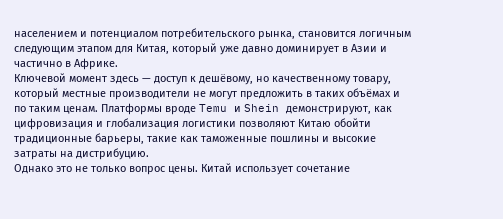населением и потенциалом потребительского рынка, становится логичным следующим этапом для Китая, который уже давно доминирует в Азии и частично в Африке.
Ключевой момент здесь — доступ к дешёвому, но качественному товару, который местные производители не могут предложить в таких объёмах и по таким ценам. Платформы вроде Temu и Shein демонстрируют, как цифровизация и глобализация логистики позволяют Китаю обойти традиционные барьеры, такие как таможенные пошлины и высокие затраты на дистрибуцию.
Однако это не только вопрос цены. Китай использует сочетание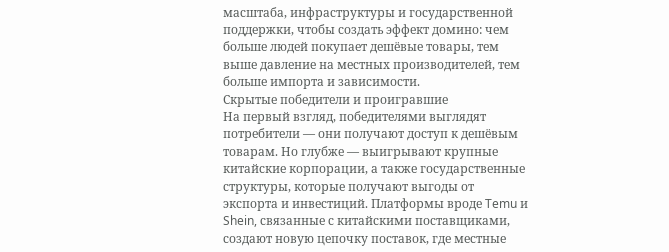масштаба, инфраструктуры и государственной поддержки, чтобы создать эффект домино: чем больше людей покупает дешёвые товары, тем выше давление на местных производителей, тем больше импорта и зависимости.
Скрытые победители и проигравшие
На первый взгляд, победителями выглядят потребители — они получают доступ к дешёвым товарам. Но глубже — выигрывают крупные китайские корпорации, а также государственные структуры, которые получают выгоды от экспорта и инвестиций. Платформы вроде Temu и Shein, связанные с китайскими поставщиками, создают новую цепочку поставок, где местные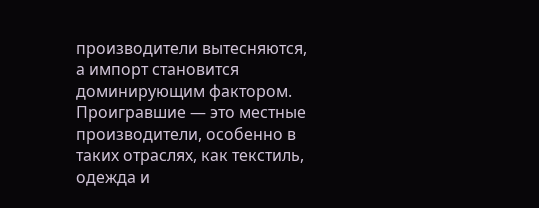производители вытесняются, а импорт становится доминирующим фактором.
Проигравшие — это местные производители, особенно в таких отраслях, как текстиль, одежда и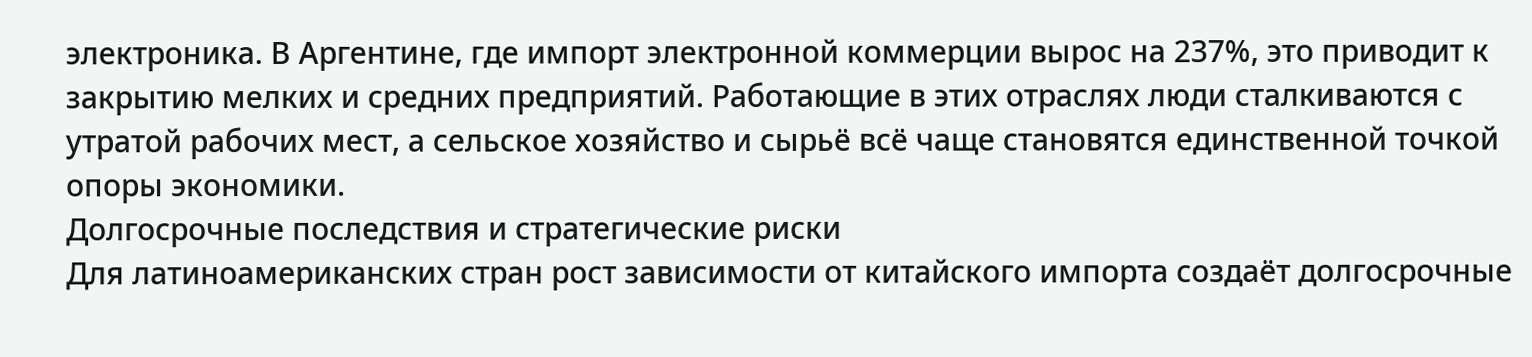электроника. В Аргентине, где импорт электронной коммерции вырос на 237%, это приводит к закрытию мелких и средних предприятий. Работающие в этих отраслях люди сталкиваются с утратой рабочих мест, а сельское хозяйство и сырьё всё чаще становятся единственной точкой опоры экономики.
Долгосрочные последствия и стратегические риски
Для латиноамериканских стран рост зависимости от китайского импорта создаёт долгосрочные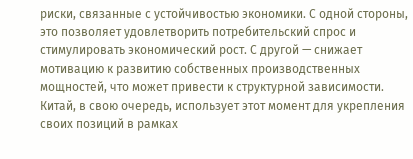риски, связанные с устойчивостью экономики. С одной стороны, это позволяет удовлетворить потребительский спрос и стимулировать экономический рост. С другой — снижает мотивацию к развитию собственных производственных мощностей, что может привести к структурной зависимости.
Китай, в свою очередь, использует этот момент для укрепления своих позиций в рамках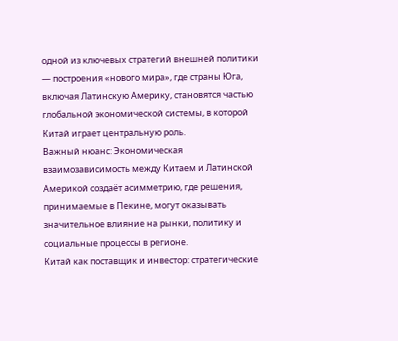одной из ключевых стратегий внешней политики — построения «нового мира», где страны Юга, включая Латинскую Америку, становятся частью глобальной экономической системы, в которой Китай играет центральную роль.
Важный нюанс: Экономическая взаимозависимость между Китаем и Латинской Америкой создаёт асимметрию, где решения, принимаемые в Пекине, могут оказывать значительное влияние на рынки, политику и социальные процессы в регионе.
Китай как поставщик и инвестор: стратегические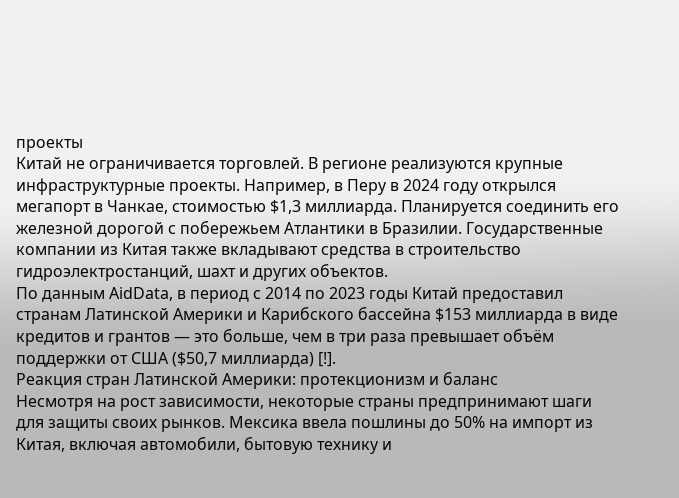проекты
Китай не ограничивается торговлей. В регионе реализуются крупные инфраструктурные проекты. Например, в Перу в 2024 году открылся мегапорт в Чанкае, стоимостью $1,3 миллиарда. Планируется соединить его железной дорогой с побережьем Атлантики в Бразилии. Государственные компании из Китая также вкладывают средства в строительство гидроэлектростанций, шахт и других объектов.
По данным AidData, в период с 2014 по 2023 годы Китай предоставил странам Латинской Америки и Карибского бассейна $153 миллиарда в виде кредитов и грантов — это больше, чем в три раза превышает объём поддержки от США ($50,7 миллиарда) [!].
Реакция стран Латинской Америки: протекционизм и баланс
Несмотря на рост зависимости, некоторые страны предпринимают шаги для защиты своих рынков. Мексика ввела пошлины до 50% на импорт из Китая, включая автомобили, бытовую технику и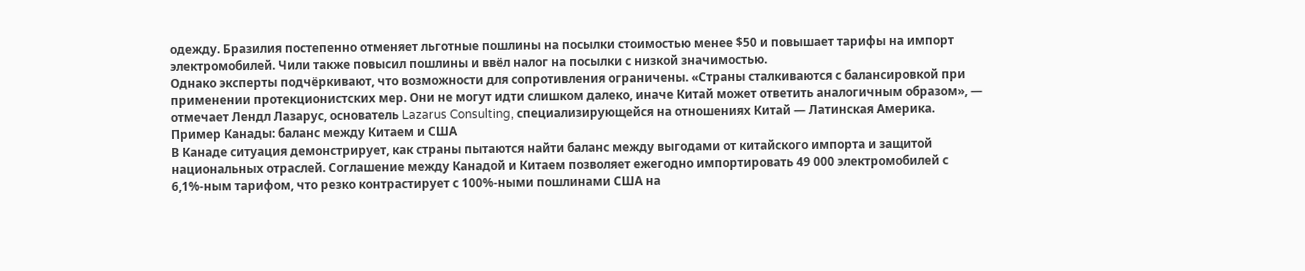одежду. Бразилия постепенно отменяет льготные пошлины на посылки стоимостью менее $50 и повышает тарифы на импорт электромобилей. Чили также повысил пошлины и ввёл налог на посылки с низкой значимостью.
Однако эксперты подчёркивают, что возможности для сопротивления ограничены. «Страны сталкиваются с балансировкой при применении протекционистских мер. Они не могут идти слишком далеко, иначе Китай может ответить аналогичным образом», — отмечает Лендл Лазарус, основатель Lazarus Consulting, специализирующейся на отношениях Китай — Латинская Америка.
Пример Канады: баланс между Китаем и США
В Канаде ситуация демонстрирует, как страны пытаются найти баланс между выгодами от китайского импорта и защитой национальных отраслей. Соглашение между Канадой и Китаем позволяет ежегодно импортировать 49 000 электромобилей с 6,1%-ным тарифом, что резко контрастирует с 100%-ными пошлинами США на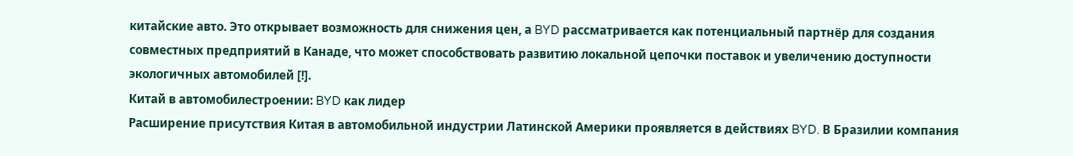китайские авто. Это открывает возможность для снижения цен, а BYD рассматривается как потенциальный партнёр для создания совместных предприятий в Канаде, что может способствовать развитию локальной цепочки поставок и увеличению доступности экологичных автомобилей [!].
Китай в автомобилестроении: BYD как лидер
Расширение присутствия Китая в автомобильной индустрии Латинской Америки проявляется в действиях BYD. В Бразилии компания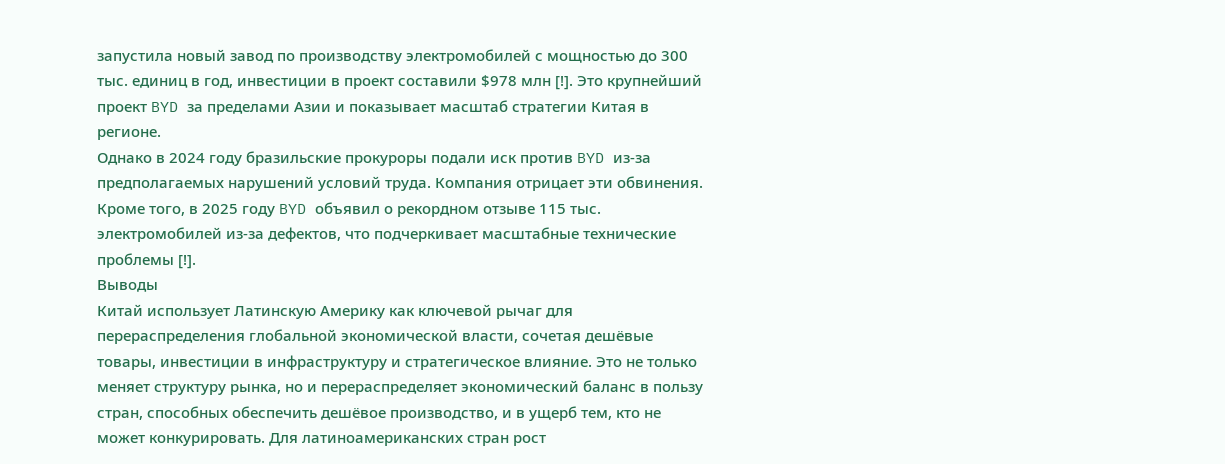запустила новый завод по производству электромобилей с мощностью до 300 тыс. единиц в год, инвестиции в проект составили $978 млн [!]. Это крупнейший проект BYD за пределами Азии и показывает масштаб стратегии Китая в регионе.
Однако в 2024 году бразильские прокуроры подали иск против BYD из-за предполагаемых нарушений условий труда. Компания отрицает эти обвинения. Кроме того, в 2025 году BYD объявил о рекордном отзыве 115 тыс. электромобилей из-за дефектов, что подчеркивает масштабные технические проблемы [!].
Выводы
Китай использует Латинскую Америку как ключевой рычаг для перераспределения глобальной экономической власти, сочетая дешёвые товары, инвестиции в инфраструктуру и стратегическое влияние. Это не только меняет структуру рынка, но и перераспределяет экономический баланс в пользу стран, способных обеспечить дешёвое производство, и в ущерб тем, кто не может конкурировать. Для латиноамериканских стран рост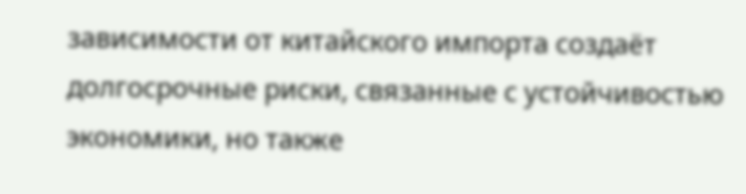зависимости от китайского импорта создаёт долгосрочные риски, связанные с устойчивостью экономики, но также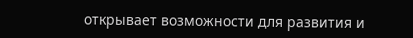открывает возможности для развития и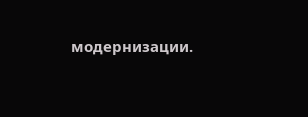модернизации.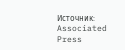Источник: Associated Press